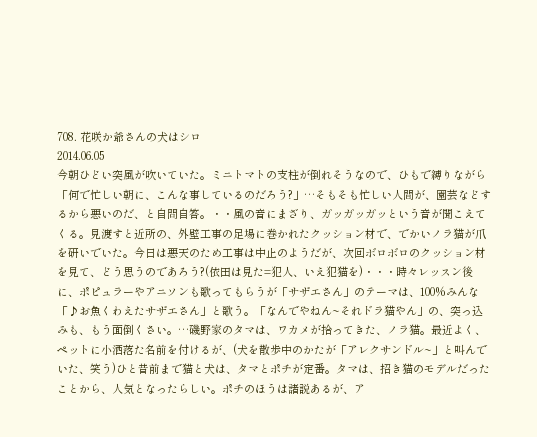708. 花咲か爺さんの犬はシロ
2014.06.05
今朝ひどい突風が吹いていた。ミニトマトの支柱が倒れそうなので、ひもで縛りながら「何で忙しい朝に、こんな事しているのだろう?」…そもそも忙しい人間が、園芸などするから悪いのだ、と自問自答。・・風の音にまざり、ガッガッガッという音が聞こえてくる。見渡すと近所の、外壁工事の足場に巻かれたクッション材で、でかいノラ猫が爪を研いでいた。今日は悪天のため工事は中止のようだが、次回ボロボロのクッション材を見て、どう思うのであろう?(依田は見た=犯人、いえ犯猫を)・・・時々レッスン後に、ポピュラーやアニソンも歌ってもらうが「サザエさん」のテーマは、100%みんな「♪お魚くわえたサザエさん」と歌う。「なんでやねん~それドラ猫やん」の、突っ込みも、もう面倒くさい。…磯野家のタマは、ワカメが拾ってきた、ノラ猫。最近よく、ペットに小洒落た名前を付けるが、(犬を散歩中のかたが「アレクサンドル~」と叫んでいた、笑う)ひと昔前まで猫と犬は、タマとポチが定番。タマは、招き猫のモデルだったことから、人気となったらしい。ポチのほうは諸説あるが、ア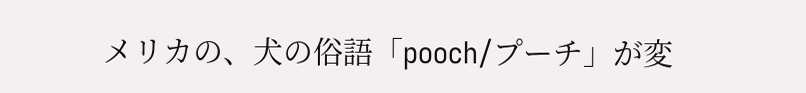メリカの、犬の俗語「pooch/プーチ」が変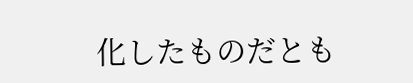化したものだとも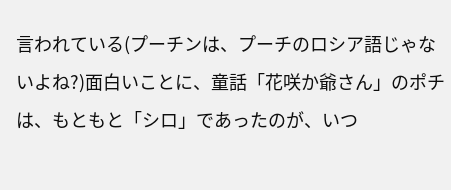言われている(プーチンは、プーチのロシア語じゃないよね?)面白いことに、童話「花咲か爺さん」のポチは、もともと「シロ」であったのが、いつ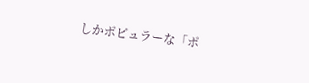しかポピュラーな「ポ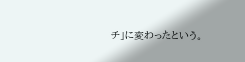チ」に変わったという。